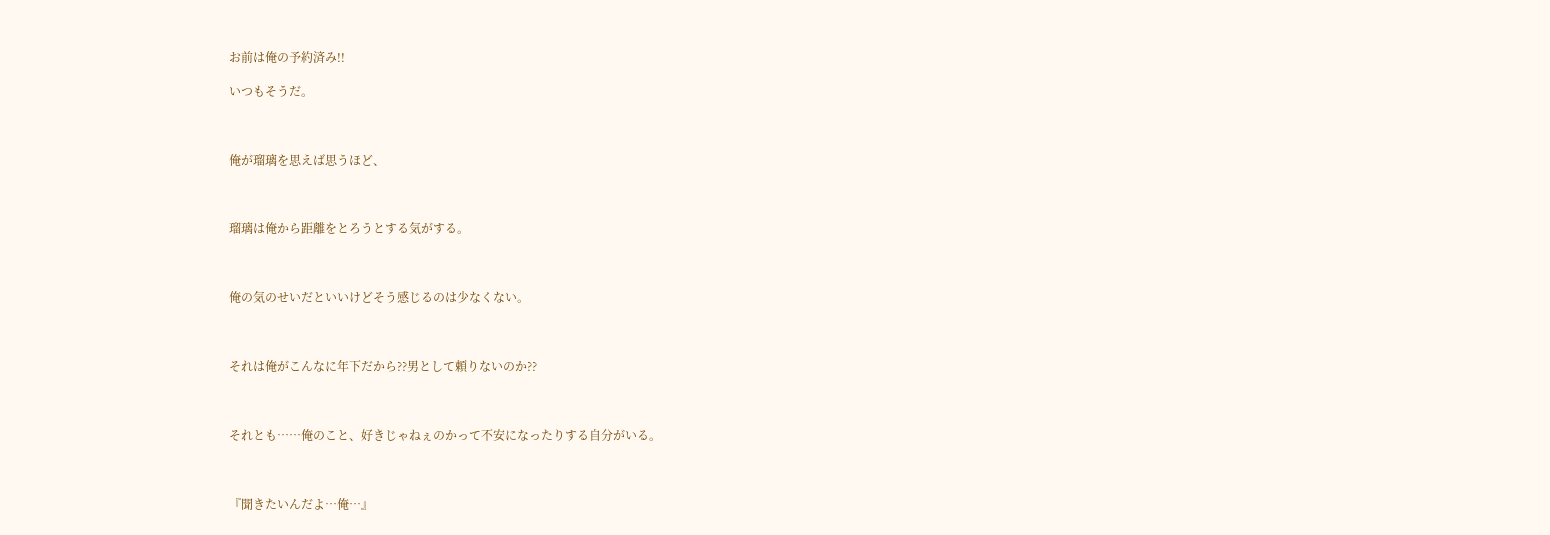お前は俺の予約済み!!

いつもそうだ。



俺が瑠璃を思えば思うほど、



瑠璃は俺から距離をとろうとする気がする。



俺の気のせいだといいけどそう感じるのは少なくない。



それは俺がこんなに年下だから??男として頼りないのか??



それとも……俺のこと、好きじゃねぇのかって不安になったりする自分がいる。



『聞きたいんだよ…俺…』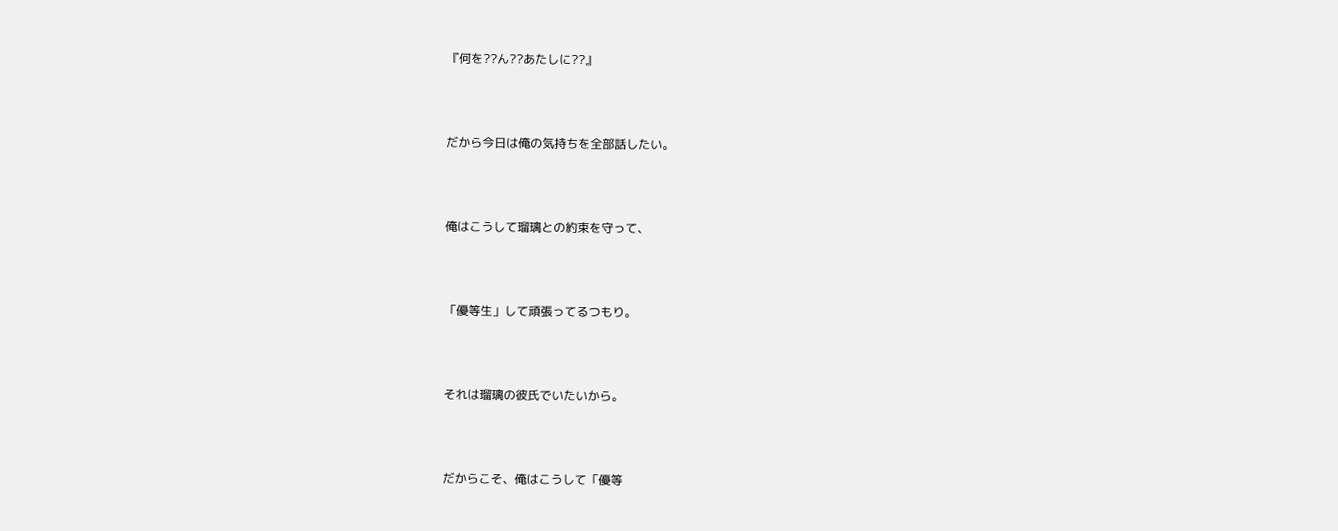『何を??ん??あたしに??』



だから今日は俺の気持ちを全部話したい。



俺はこうして瑠璃との約束を守って、



「優等生」して頑張ってるつもり。



それは瑠璃の彼氏でいたいから。



だからこそ、俺はこうして「優等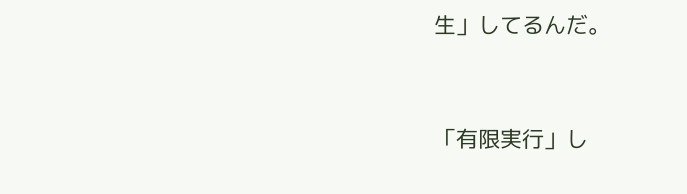生」してるんだ。



「有限実行」し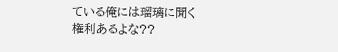ている俺には瑠璃に聞く権利あるよな??